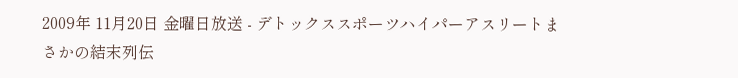2009年 11月20日 金曜日放送 - デトックススポーツハイパーアスリートまさかの結末列伝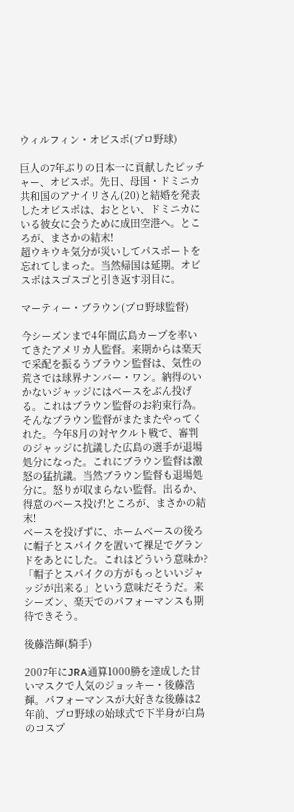ウィルフィン・オビスポ(プロ野球)

巨人の7年ぶりの日本一に貢献したピッチャー、オビスポ。先日、母国・ドミニカ共和国のアナイリさん(20)と結婚を発表したオビスポは、おととい、ドミニカにいる彼女に会うために成田空港へ。ところが、まさかの結末!
超ウキウキ気分が災いしてパスポートを忘れてしまった。当然帰国は延期。オビスポはスゴスゴと引き返す羽目に。

マーティー・ブラウン(プロ野球監督)

今シーズンまで4年間広島カープを率いてきたアメリカ人監督。来期からは楽天で采配を振るうブラウン監督は、気性の荒さでは球界ナンバー・ワン。納得のいかないジャッジにはベースをぶん投げる。これはブラウン監督のお約束行為。
そんなブラウン監督がまたまたやってくれた。今年8月の対ヤクルト戦で、審判のジャッジに抗議した広島の選手が退場処分になった。これにブラウン監督は激怒の猛抗議。当然ブラウン監督も退場処分に。怒りが収まらない監督。出るか、得意のベース投げ!ところが、まさかの結末!
ベースを投げずに、ホームベースの後ろに帽子とスパイクを置いて裸足でグランドをあとにした。これはどういう意味か?「帽子とスパイクの方がもっといいジャッジが出来る」という意味だそうだ。来シーズン、楽天でのパフォーマンスも期待できそう。

後藤浩輝(騎手)

2007年にJRA通算1000勝を達成した甘いマスクで人気のジョッキー・後藤浩輝。パフォーマンスが大好きな後藤は2年前、プロ野球の始球式で下半身が白鳥のコスプ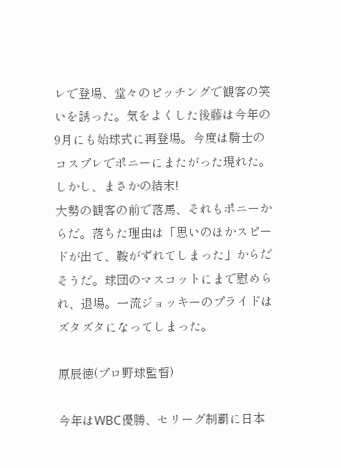レで登場、堂々のピッチングで観客の笑いを誘った。気をよくした後藤は今年の9月にも始球式に再登場。今度は騎士のコスプレでポニーにまたがった現れた。しかし、まさかの結末!
大勢の観客の前で落馬、それもポニーからだ。落ちた理由は「思いのほかスピードが出て、鞍がずれてしまった」からだそうだ。球団のマスコットにまで慰められ、退場。一流ジョッキーのプライドはズタズタになってしまった。

原辰徳(プロ野球監督)

今年はWBC優勝、セリーグ制覇に日本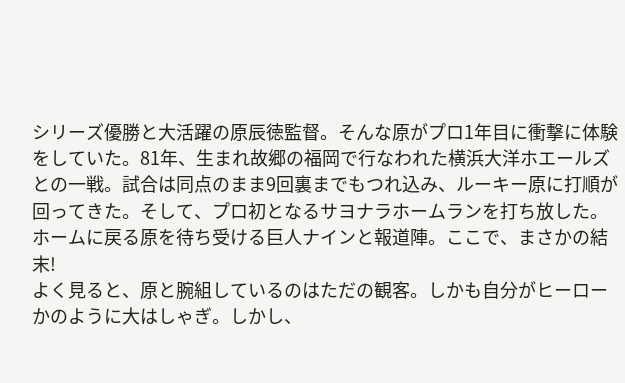シリーズ優勝と大活躍の原辰徳監督。そんな原がプロ1年目に衝撃に体験をしていた。81年、生まれ故郷の福岡で行なわれた横浜大洋ホエールズとの一戦。試合は同点のまま9回裏までもつれ込み、ルーキー原に打順が回ってきた。そして、プロ初となるサヨナラホームランを打ち放した。ホームに戻る原を待ち受ける巨人ナインと報道陣。ここで、まさかの結末!
よく見ると、原と腕組しているのはただの観客。しかも自分がヒーローかのように大はしゃぎ。しかし、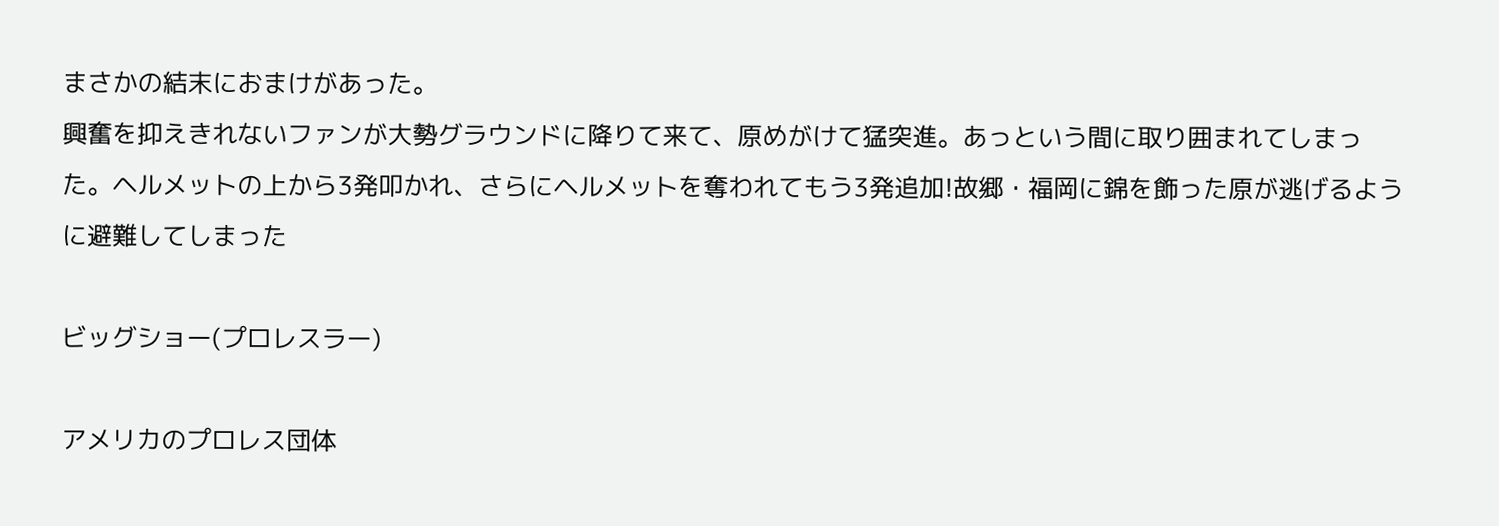まさかの結末におまけがあった。
興奮を抑えきれないファンが大勢グラウンドに降りて来て、原めがけて猛突進。あっという間に取り囲まれてしまった。ヘルメットの上から3発叩かれ、さらにヘルメットを奪われてもう3発追加!故郷・福岡に錦を飾った原が逃げるように避難してしまった

ビッグショー(プロレスラー)

アメリカのプロレス団体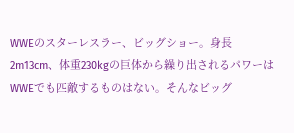WWEのスターレスラー、ビッグショー。身長2m13cm、体重230kgの巨体から繰り出されるパワーはWWEでも匹敵するものはない。そんなビッグ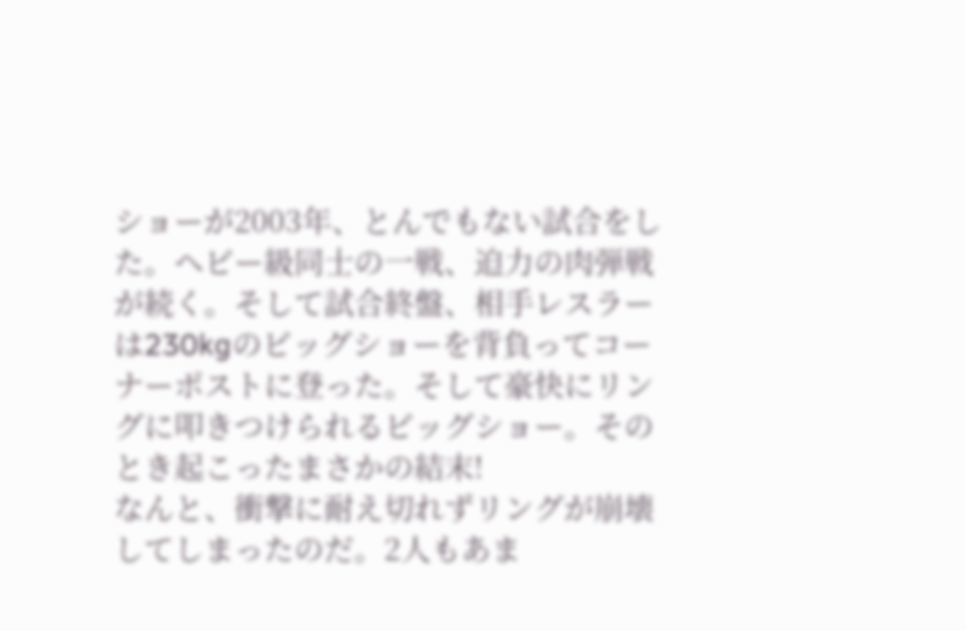ショーが2003年、とんでもない試合をした。ヘビー級同士の一戦、迫力の肉弾戦が続く。そして試合終盤、相手レスラーは230kgのビッグショーを背負ってコーナーポストに登った。そして豪快にリングに叩きつけられるビッグショー。そのとき起こったまさかの結末!
なんと、衝撃に耐え切れずリングが崩壊してしまったのだ。2人もあま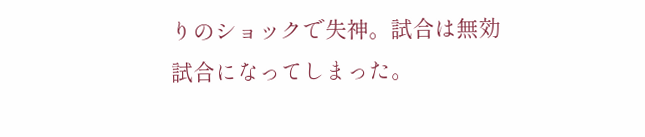りのショックで失神。試合は無効試合になってしまった。